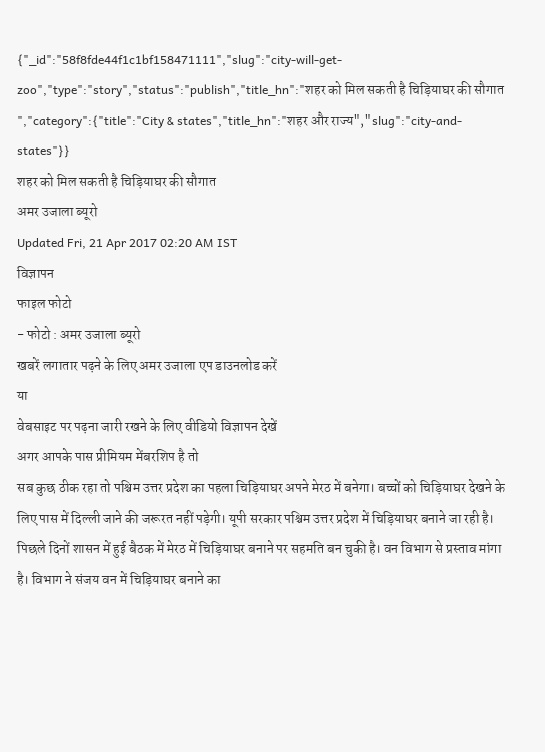{"_id":"58f8fde44f1c1bf158471111","slug":"city-will-get-zoo","type":"story","status":"publish","title_hn":"शहर को मिल सकती है चिड़ियाघर की सौगात ","category":{"title":"City & states","title_hn":"शहर और राज्य","slug":"city-and-states"}}
शहर को मिल सकती है चिड़ियाघर की सौगात
अमर उजाला ब्यूरो
Updated Fri, 21 Apr 2017 02:20 AM IST
विज्ञापन
फाइल फोटो
- फोटो : अमर उजाला ब्यूरो
खबरें लगातार पढ़ने के लिए अमर उजाला एप डाउनलोड करें
या
वेबसाइट पर पढ़ना जारी रखने के लिए वीडियो विज्ञापन देखें
अगर आपके पास प्रीमियम मेंबरशिप है तो
सब कुछ ठीक रहा तो पश्चिम उत्तर प्रदेश का पहला चिड़ियाघर अपने मेरठ में बनेगा। बच्चों को चिड़ियाघर देखने के लिए पास में दिल्ली जाने की जरूरत नहीं पड़ेगी। यूपी सरकार पश्चिम उत्तर प्रदेश में चिड़ियाघर बनाने जा रही है। पिछले दिनों शासन में हुई बैठक में मेरठ में चिड़ियाघर बनाने पर सहमति बन चुकी है। वन विभाग से प्रस्ताव मांगा है। विभाग ने संजय वन में चिड़ियाघर बनाने का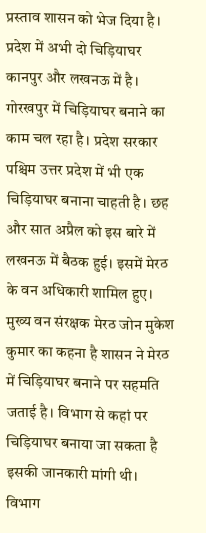प्रस्ताव शासन को भेज दिया है।
प्रदेश में अभी दो चिड़ियाघर कानपुर और लखनऊ में है। गोरखपुर में चिड़ियाघर बनाने का काम चल रहा है। प्रदेश सरकार पश्चिम उत्तर प्रदेश में भी एक चिड़ियाघर बनाना चाहती है। छह और सात अप्रैल को इस बारे में लखनऊ में बैठक हुई। इसमें मेरठ के वन अधिकारी शामिल हुए। मुख्य वन संरक्षक मेरठ जोन मुकेश कुमार का कहना है शासन ने मेरठ में चिड़ियाघर बनाने पर सहमति जताई है। विभाग से कहां पर चिड़ियाघर बनाया जा सकता है इसकी जानकारी मांगी थी। विभाग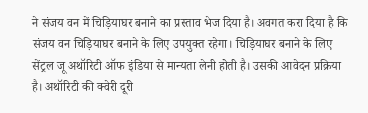ने संजय वन में चिड़ियाघर बनाने का प्रस्ताव भेज दिया है। अवगत करा दिया है कि संजय वन चिड़ियाघर बनाने के लिए उपयुक्त रहेगा। चिड़ियाघर बनाने के लिए सेंट्रल जू अथॉरिटी ऑफ इंडिया से मान्यता लेनी होती है। उसकी आवेदन प्रक्रिया है। अथॉरिटी की क्वेरी दूरी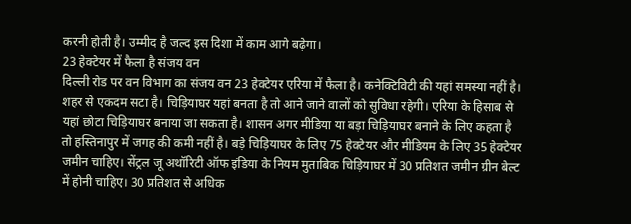करनी होती है। उम्मीद है जल्द इस दिशा में काम आगे बढ़ेगा।
23 हेक्टेयर में फैला है संजय वन
दिल्ली रोड पर वन विभाग का संजय वन 23 हेक्टेयर एरिया में फैला है। कनेक्टिविटी की यहां समस्या नहीं है। शहर से एकदम सटा है। चिड़ियाघर यहां बनता है तो आने जाने वालों को सुविधा रहेगी। एरिया के हिसाब से यहां छोटा चिड़ियाघर बनाया जा सकता है। शासन अगर मीडिया या बड़ा चिड़ियाघर बनाने के लिए कहता है तो हस्तिनापुर में जगह की कमी नहीं है। बड़े चिड़ियाघर के लिए 75 हेक्टेयर और मीडियम के लिए 35 हेक्टेयर जमीन चाहिए। सेंट्रल जू अथॉरिटी ऑफ इंडिया के नियम मुताबिक चिड़ियाघर में 30 प्रतिशत जमीन ग्रीन बेल्ट में होनी चाहिए। 30 प्रतिशत से अधिक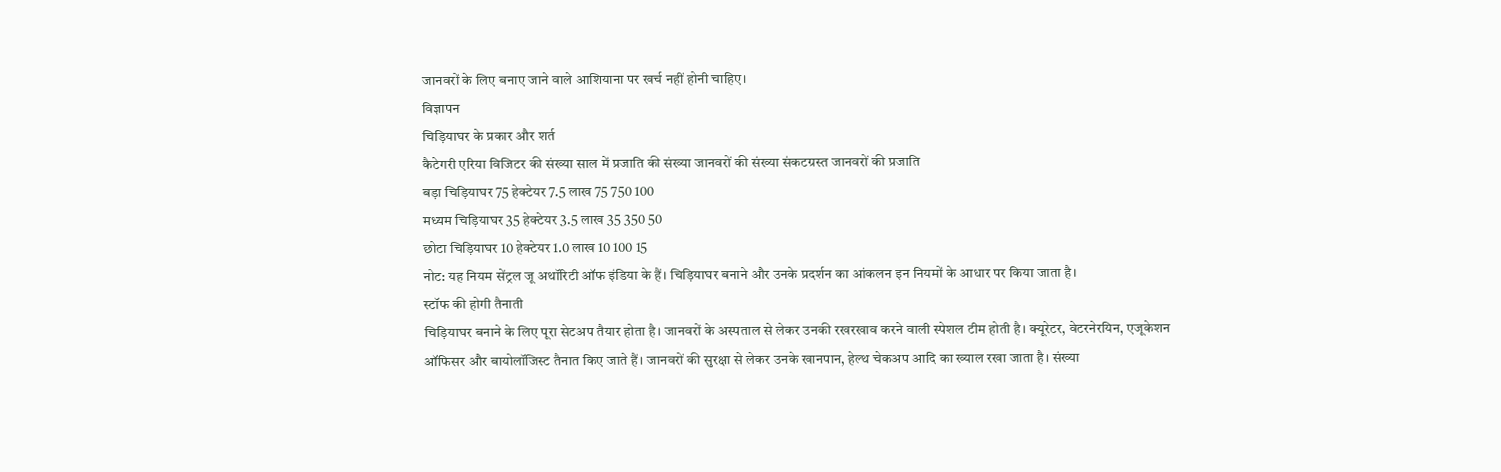जानवरों के लिए बनाए जाने वाले आशियाना पर खर्च नहीं होनी चाहिए।
विज्ञापन
चिड़ियाघर के प्रकार और शर्त
कैटेगरी एरिया विजिटर की संख्या साल में प्रजाति की संख्या जानवरों की संख्या संकटग्रस्त जानवरों की प्रजाति
बड़ा चिड़ियाघर 75 हेक्टेयर 7.5 लाख 75 750 100
मध्यम चिड़ियाघर 35 हेक्टेयर 3.5 लाख 35 350 50
छोटा चिड़ियाघर 10 हेक्टेयर 1.0 लाख 10 100 15
नोट: यह नियम सेंट्रल जू अथॉरिटी ऑफ इंडिया के हैं। चिड़ियाघर बनाने और उनके प्रदर्शन का आंकलन इन नियमों के आधार पर किया जाता है।
स्टॉफ की होगी तैनाती
चिड़ियाघर बनाने के लिए पूरा सेटअप तैयार होता है। जानवरों के अस्पताल से लेकर उनकी रखरखाव करने वाली स्पेशल टीम होती है। क्यूरेटर, वेटरनेरयिन, एजूकेशन ऑफिसर और बायोलॉजिस्ट तैनात किए जाते हैं। जानवरों की सुरक्षा से लेकर उनके खानपान, हेल्थ चेकअप आदि का ख्याल रखा जाता है। संख्या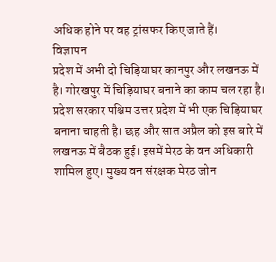अधिक होने पर वह ट्रांसफर किए जाते हैं।
विज्ञापन
प्रदेश में अभी दो चिड़ियाघर कानपुर और लखनऊ में है। गोरखपुर में चिड़ियाघर बनाने का काम चल रहा है। प्रदेश सरकार पश्चिम उत्तर प्रदेश में भी एक चिड़ियाघर बनाना चाहती है। छह और सात अप्रैल को इस बारे में लखनऊ में बैठक हुई। इसमें मेरठ के वन अधिकारी शामिल हुए। मुख्य वन संरक्षक मेरठ जोन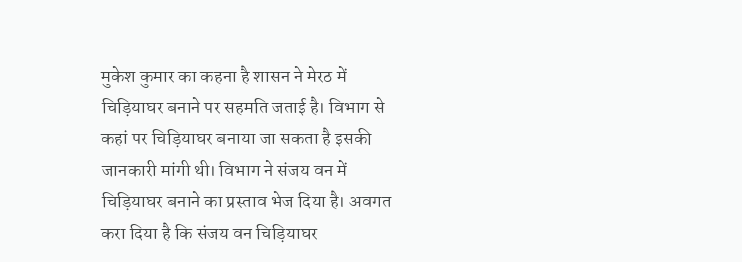मुकेश कुमार का कहना है शासन ने मेरठ में चिड़ियाघर बनाने पर सहमति जताई है। विभाग से कहां पर चिड़ियाघर बनाया जा सकता है इसकी जानकारी मांगी थी। विभाग ने संजय वन में चिड़ियाघर बनाने का प्रस्ताव भेज दिया है। अवगत करा दिया है कि संजय वन चिड़ियाघर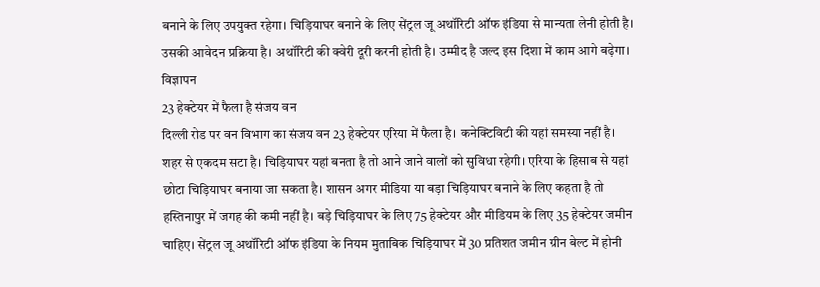बनाने के लिए उपयुक्त रहेगा। चिड़ियाघर बनाने के लिए सेंट्रल जू अथॉरिटी ऑफ इंडिया से मान्यता लेनी होती है। उसकी आवेदन प्रक्रिया है। अथॉरिटी की क्वेरी दूरी करनी होती है। उम्मीद है जल्द इस दिशा में काम आगे बढ़ेगा।
विज्ञापन
23 हेक्टेयर में फैला है संजय वन
दिल्ली रोड पर वन विभाग का संजय वन 23 हेक्टेयर एरिया में फैला है। कनेक्टिविटी की यहां समस्या नहीं है। शहर से एकदम सटा है। चिड़ियाघर यहां बनता है तो आने जाने वालों को सुविधा रहेगी। एरिया के हिसाब से यहां छोटा चिड़ियाघर बनाया जा सकता है। शासन अगर मीडिया या बड़ा चिड़ियाघर बनाने के लिए कहता है तो हस्तिनापुर में जगह की कमी नहीं है। बड़े चिड़ियाघर के लिए 75 हेक्टेयर और मीडियम के लिए 35 हेक्टेयर जमीन चाहिए। सेंट्रल जू अथॉरिटी ऑफ इंडिया के नियम मुताबिक चिड़ियाघर में 30 प्रतिशत जमीन ग्रीन बेल्ट में होनी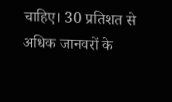चाहिए। 30 प्रतिशत से अधिक जानवरों के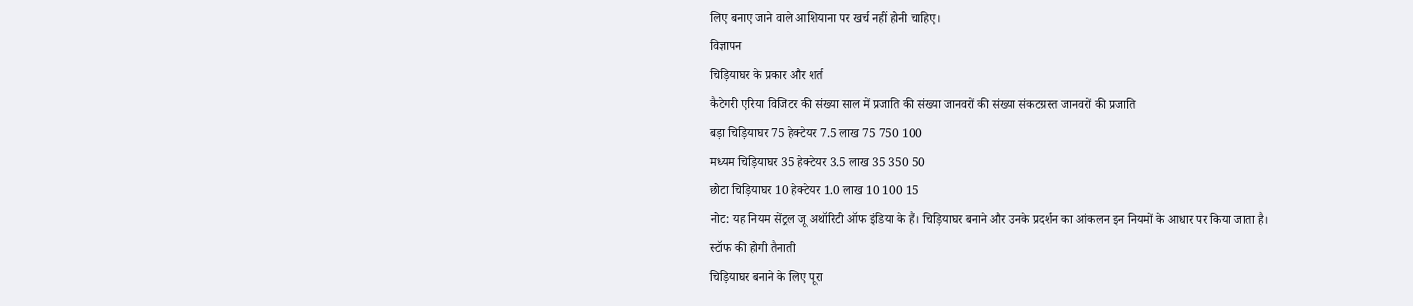लिए बनाए जाने वाले आशियाना पर खर्च नहीं होनी चाहिए।
विज्ञापन
चिड़ियाघर के प्रकार और शर्त
कैटेगरी एरिया विजिटर की संख्या साल में प्रजाति की संख्या जानवरों की संख्या संकटग्रस्त जानवरों की प्रजाति
बड़ा चिड़ियाघर 75 हेक्टेयर 7.5 लाख 75 750 100
मध्यम चिड़ियाघर 35 हेक्टेयर 3.5 लाख 35 350 50
छोटा चिड़ियाघर 10 हेक्टेयर 1.0 लाख 10 100 15
नोट: यह नियम सेंट्रल जू अथॉरिटी ऑफ इंडिया के हैं। चिड़ियाघर बनाने और उनके प्रदर्शन का आंकलन इन नियमों के आधार पर किया जाता है।
स्टॉफ की होगी तैनाती
चिड़ियाघर बनाने के लिए पूरा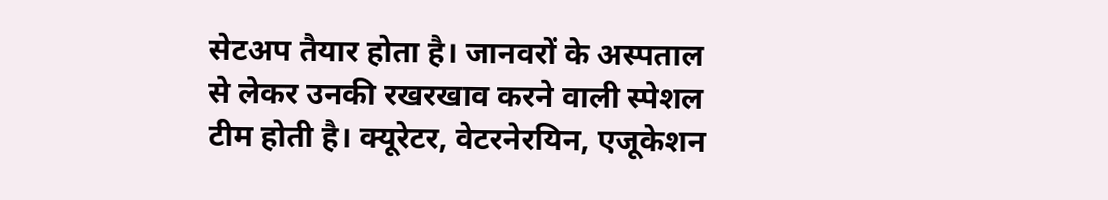सेटअप तैयार होता है। जानवरों के अस्पताल से लेकर उनकी रखरखाव करने वाली स्पेशल टीम होती है। क्यूरेटर, वेटरनेरयिन, एजूकेशन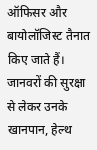ऑफिसर और बायोलॉजिस्ट तैनात किए जाते हैं। जानवरों की सुरक्षा से लेकर उनके खानपान, हेल्थ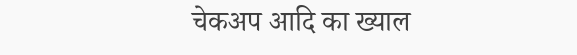चेकअप आदि का ख्याल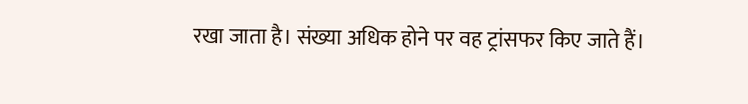रखा जाता है। संख्या अधिक होने पर वह ट्रांसफर किए जाते हैं।